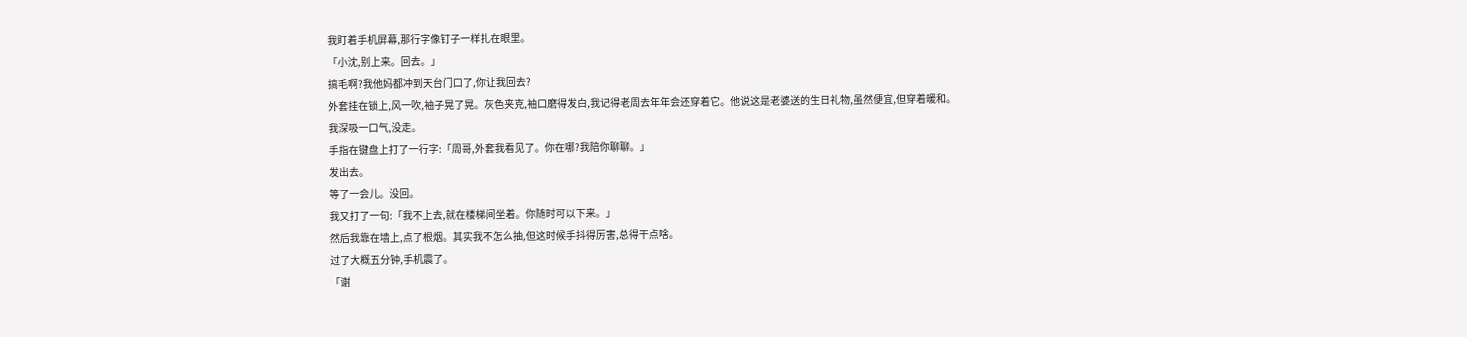我盯着手机屏幕,那行字像钉子一样扎在眼里。
「小沈,别上来。回去。」
搞毛啊?我他妈都冲到天台门口了,你让我回去?
外套挂在锁上,风一吹,袖子晃了晃。灰色夹克,袖口磨得发白,我记得老周去年年会还穿着它。他说这是老婆送的生日礼物,虽然便宜,但穿着暖和。
我深吸一口气,没走。
手指在键盘上打了一行字:「周哥,外套我看见了。你在哪?我陪你聊聊。」
发出去。
等了一会儿。没回。
我又打了一句:「我不上去,就在楼梯间坐着。你随时可以下来。」
然后我靠在墙上,点了根烟。其实我不怎么抽,但这时候手抖得厉害,总得干点啥。
过了大概五分钟,手机震了。
「谢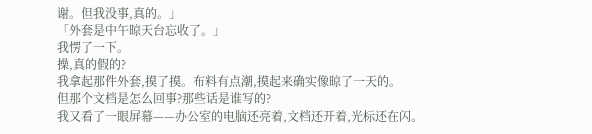谢。但我没事,真的。」
「外套是中午晾天台忘收了。」
我愣了一下。
操,真的假的?
我拿起那件外套,摸了摸。布料有点潮,摸起来确实像晾了一天的。
但那个文档是怎么回事?那些话是谁写的?
我又看了一眼屏幕——办公室的电脑还亮着,文档还开着,光标还在闪。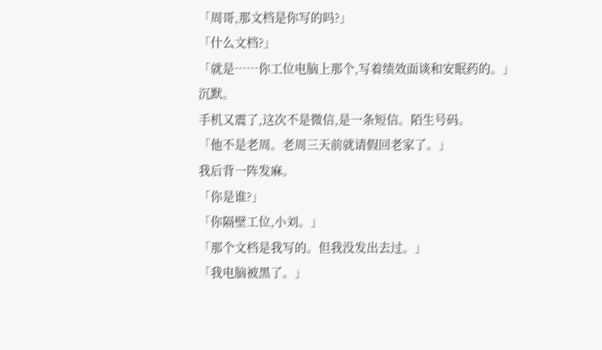「周哥,那文档是你写的吗?」
「什么文档?」
「就是……你工位电脑上那个,写着绩效面谈和安眠药的。」
沉默。
手机又震了,这次不是微信,是一条短信。陌生号码。
「他不是老周。老周三天前就请假回老家了。」
我后背一阵发麻。
「你是谁?」
「你隔壁工位,小刘。」
「那个文档是我写的。但我没发出去过。」
「我电脑被黑了。」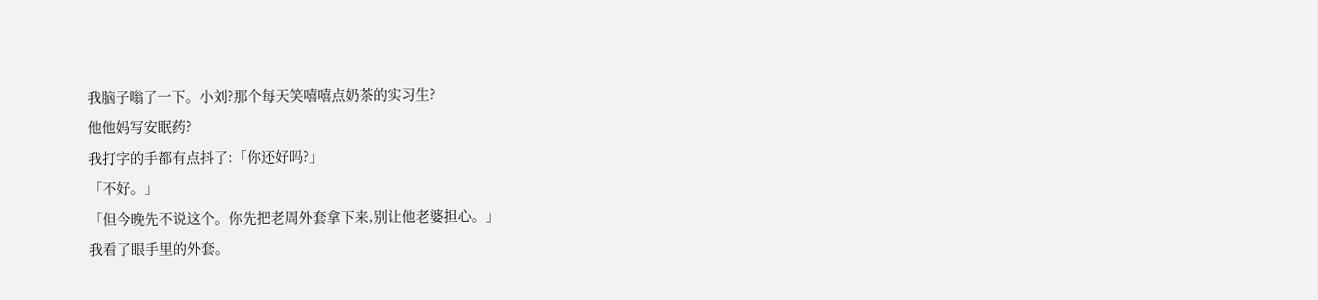我脑子嗡了一下。小刘?那个每天笑嘻嘻点奶茶的实习生?
他他妈写安眠药?
我打字的手都有点抖了:「你还好吗?」
「不好。」
「但今晚先不说这个。你先把老周外套拿下来,别让他老婆担心。」
我看了眼手里的外套。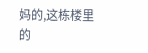妈的,这栋楼里的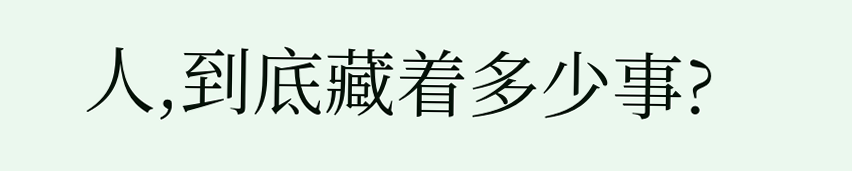人,到底藏着多少事?